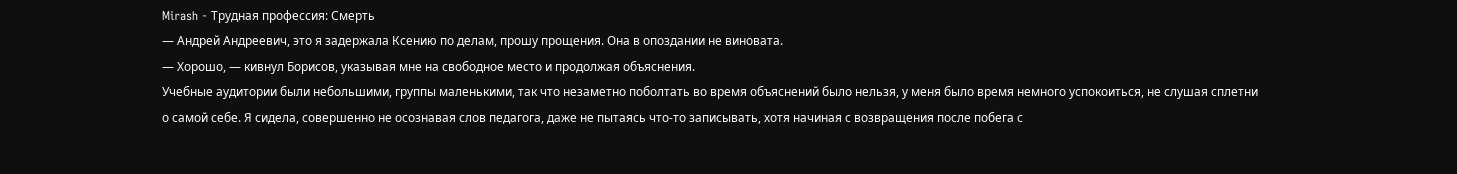Mirash - Трудная профессия: Смерть
— Андрей Андреевич, это я задержала Ксению по делам, прошу прощения. Она в опоздании не виновата.
— Хорошо, — кивнул Борисов, указывая мне на свободное место и продолжая объяснения.
Учебные аудитории были небольшими, группы маленькими, так что незаметно поболтать во время объяснений было нельзя, у меня было время немного успокоиться, не слушая сплетни о самой себе. Я сидела, совершенно не осознавая слов педагога, даже не пытаясь что-то записывать, хотя начиная с возвращения после побега с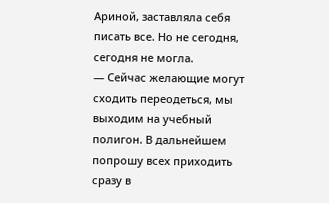Ариной, заставляла себя писать все. Но не сегодня, сегодня не могла.
— Сейчас желающие могут сходить переодеться, мы выходим на учебный полигон. В дальнейшем попрошу всех приходить сразу в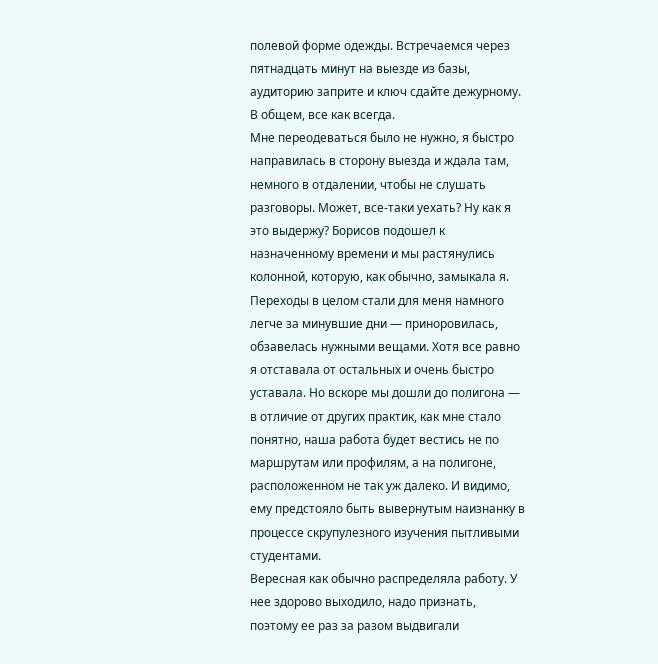полевой форме одежды. Встречаемся через пятнадцать минут на выезде из базы, аудиторию заприте и ключ сдайте дежурному. В общем, все как всегда.
Мне переодеваться было не нужно, я быстро направилась в сторону выезда и ждала там, немного в отдалении, чтобы не слушать разговоры. Может, все-таки уехать? Ну как я это выдержу? Борисов подошел к назначенному времени и мы растянулись колонной, которую, как обычно, замыкала я. Переходы в целом стали для меня намного легче за минувшие дни — приноровилась, обзавелась нужными вещами. Хотя все равно я отставала от остальных и очень быстро уставала. Но вскоре мы дошли до полигона — в отличие от других практик, как мне стало понятно, наша работа будет вестись не по маршрутам или профилям, а на полигоне, расположенном не так уж далеко. И видимо, ему предстояло быть вывернутым наизнанку в процессе скрупулезного изучения пытливыми студентами.
Вересная как обычно распределяла работу. У нее здорово выходило, надо признать, поэтому ее раз за разом выдвигали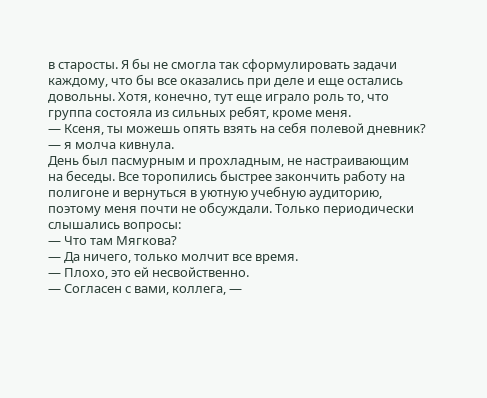в старосты. Я бы не смогла так сформулировать задачи каждому, что бы все оказались при деле и еще остались довольны. Хотя, конечно, тут еще играло роль то, что группа состояла из сильных ребят, кроме меня.
— Ксеня, ты можешь опять взять на себя полевой дневник? — я молча кивнула.
День был пасмурным и прохладным, не настраивающим на беседы. Все торопились быстрее закончить работу на полигоне и вернуться в уютную учебную аудиторию, поэтому меня почти не обсуждали. Только периодически слышались вопросы:
— Что там Мягкова?
— Да ничего, только молчит все время.
— Плохо, это ей несвойственно.
— Согласен с вами, коллега, —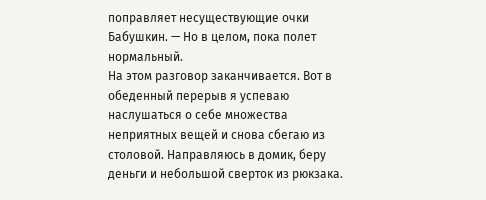поправляет несуществующие очки Бабушкин. — Но в целом, пока полет нормальный.
На этом разговор заканчивается. Вот в обеденный перерыв я успеваю наслушаться о себе множества неприятных вещей и снова сбегаю из столовой. Направляюсь в домик, беру деньги и небольшой сверток из рюкзака.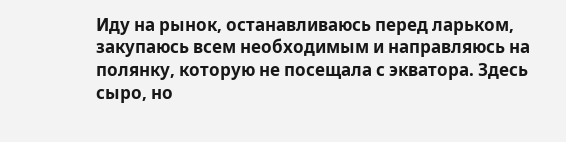Иду на рынок, останавливаюсь перед ларьком, закупаюсь всем необходимым и направляюсь на полянку, которую не посещала с экватора. Здесь сыро, но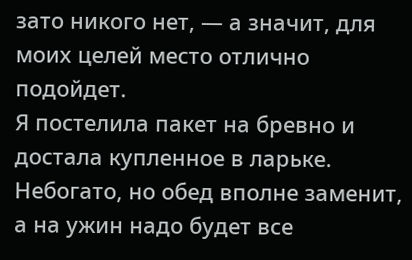зато никого нет, — а значит, для моих целей место отлично подойдет.
Я постелила пакет на бревно и достала купленное в ларьке. Небогато, но обед вполне заменит, а на ужин надо будет все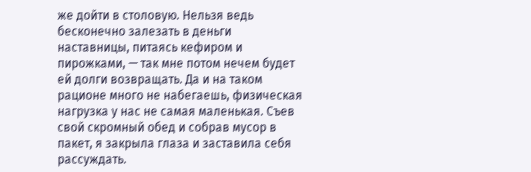же дойти в столовую. Нельзя ведь бесконечно залезать в деньги наставницы, питаясь кефиром и пирожками, — так мне потом нечем будет ей долги возвращать. Да и на таком рационе много не набегаешь, физическая нагрузка у нас не самая маленькая. Съев свой скромный обед и собрав мусор в пакет, я закрыла глаза и заставила себя рассуждать.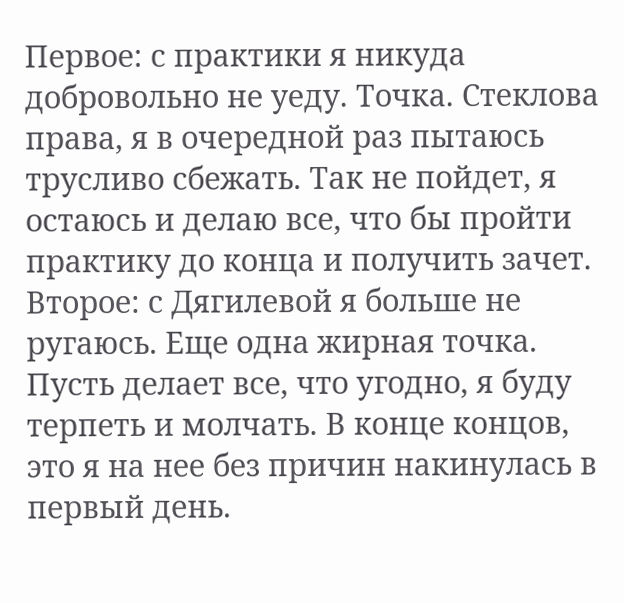Первое: с практики я никуда добровольно не уеду. Точка. Стеклова права, я в очередной раз пытаюсь трусливо сбежать. Так не пойдет, я остаюсь и делаю все, что бы пройти практику до конца и получить зачет.
Второе: с Дягилевой я больше не ругаюсь. Еще одна жирная точка. Пусть делает все, что угодно, я буду терпеть и молчать. В конце концов, это я на нее без причин накинулась в первый день.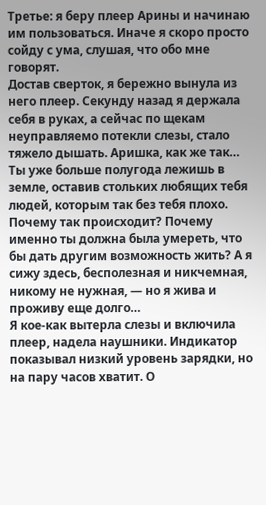Третье: я беру плеер Арины и начинаю им пользоваться. Иначе я скоро просто сойду с ума, слушая, что обо мне говорят.
Достав сверток, я бережно вынула из него плеер. Секунду назад я держала себя в руках, а сейчас по щекам неуправляемо потекли слезы, стало тяжело дышать. Аришка, как же так… Ты уже больше полугода лежишь в земле, оставив стольких любящих тебя людей, которым так без тебя плохо. Почему так происходит? Почему именно ты должна была умереть, что бы дать другим возможность жить? А я сижу здесь, бесполезная и никчемная, никому не нужная, — но я жива и проживу еще долго…
Я кое-как вытерла слезы и включила плеер, надела наушники. Индикатор показывал низкий уровень зарядки, но на пару часов хватит. О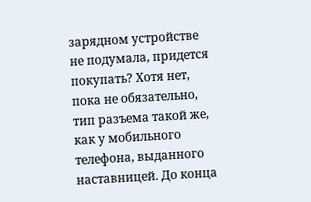зарядном устройстве не подумала, придется покупать? Хотя нет, пока не обязательно, тип разъема такой же, как у мобильного телефона, выданного наставницей. До конца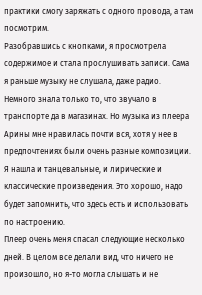практики смогу заряжать с одного провода, а там посмотрим.
Разобравшись с кнопками, я просмотрела содержимое и стала прослушивать записи. Сама я раньше музыку не слушала, даже радио. Немного знала только то, что звучало в транспорте да в магазинах. Но музыка из плеера Арины мне нравилась почти вся, хотя у нее в предпочтениях были очень разные композиции. Я нашла и танцевальные, и лирические и классические произведения. Это хорошо, надо будет запомнить, что здесь есть и использовать по настроению.
Плеер очень меня спасал следующие несколько дней. В целом все делали вид, что ничего не произошло, но я-то могла слышать и не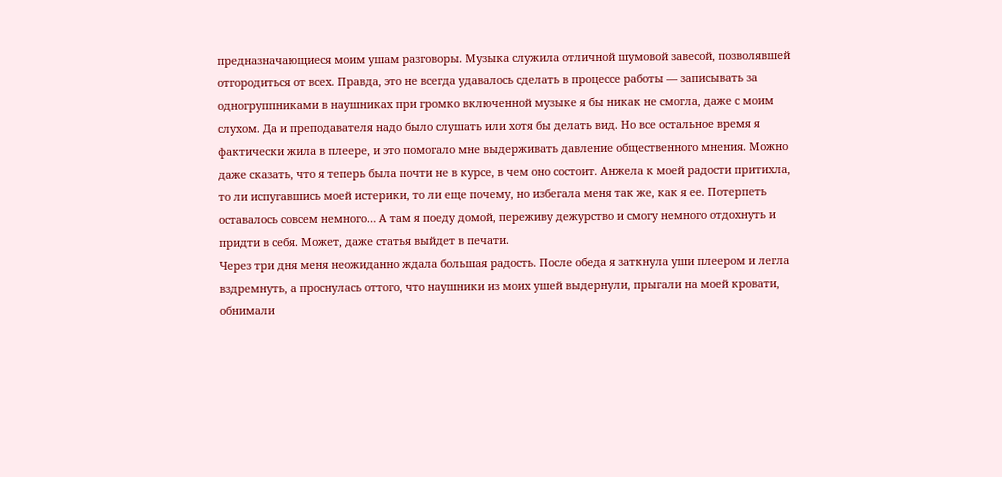предназначающиеся моим ушам разговоры. Музыка служила отличной шумовой завесой, позволявшей отгородиться от всех. Правда, это не всегда удавалось сделать в процессе работы — записывать за одногруппниками в наушниках при громко включенной музыке я бы никак не смогла, даже с моим слухом. Да и преподавателя надо было слушать или хотя бы делать вид. Но все остальное время я фактически жила в плеере, и это помогало мне выдерживать давление общественного мнения. Можно даже сказать, что я теперь была почти не в курсе, в чем оно состоит. Анжела к моей радости притихла, то ли испугавшись моей истерики, то ли еще почему, но избегала меня так же, как я ее. Потерпеть оставалось совсем немного… А там я поеду домой, переживу дежурство и смогу немного отдохнуть и придти в себя. Может, даже статья выйдет в печати.
Через три дня меня неожиданно ждала большая радость. После обеда я заткнула уши плеером и легла вздремнуть, а проснулась оттого, что наушники из моих ушей выдернули, прыгали на моей кровати, обнимали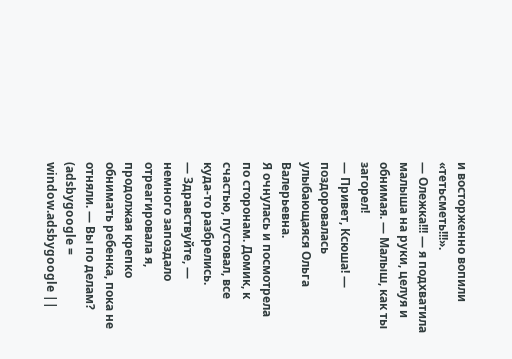и восторженно вопили «тетьсметь!!!».
— Олежка!!! — я подхватила малыша на руки, целуя и обнимая. — Малыш, как ты загорел!
— Привет, Ксюша! — поздоровалась улыбающаяся Ольга Валерьевна.
Я очнулась и посмотрела по сторонам. Домик, к счастью, пустовал, все куда-то разбрелись.
— Здравствуйте, — немного запоздало отреагировала я, продолжая крепко обнимать ребенка, пока не отняли. — Вы по делам?
(adsbygoogle = window.adsbygoogle ||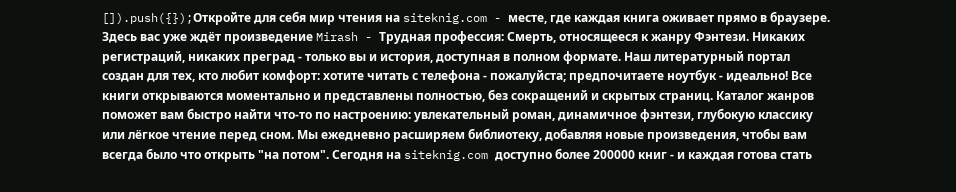[]).push({});Откройте для себя мир чтения на siteknig.com - месте, где каждая книга оживает прямо в браузере. Здесь вас уже ждёт произведение Mirash - Трудная профессия: Смерть, относящееся к жанру Фэнтези. Никаких регистраций, никаких преград - только вы и история, доступная в полном формате. Наш литературный портал создан для тех, кто любит комфорт: хотите читать с телефона - пожалуйста; предпочитаете ноутбук - идеально! Все книги открываются моментально и представлены полностью, без сокращений и скрытых страниц. Каталог жанров поможет вам быстро найти что-то по настроению: увлекательный роман, динамичное фэнтези, глубокую классику или лёгкое чтение перед сном. Мы ежедневно расширяем библиотеку, добавляя новые произведения, чтобы вам всегда было что открыть "на потом". Сегодня на siteknig.com доступно более 200000 книг - и каждая готова стать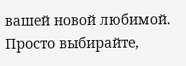вашей новой любимой. Просто выбирайте,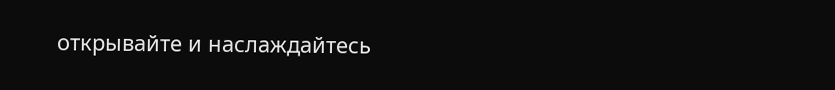открывайте и наслаждайтесь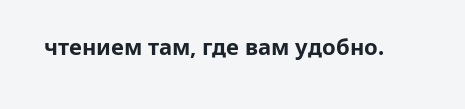чтением там, где вам удобно.